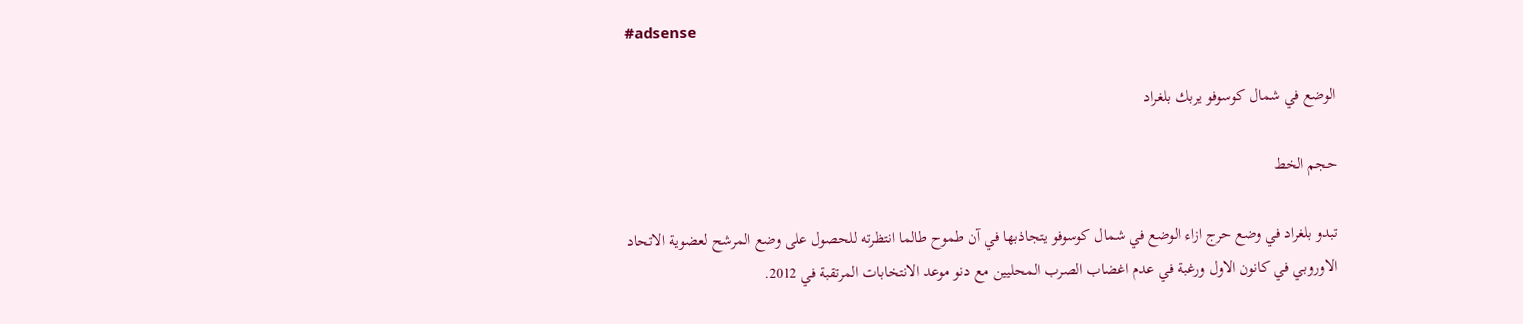#adsense

الوضع في شمال كوسوفو يربك بلغراد

حجم الخط

تبدو بلغراد في وضع حرج ازاء الوضع في شمال كوسوفو يتجاذبها في آن طموح طالما انتظرته للحصول على وضع المرشح لعضوية الاتحاد الاوروبي في كانون الاول ورغبة في عدم اغضاب الصرب المحليين مع دنو موعد الانتخابات المرتقبة في 2012.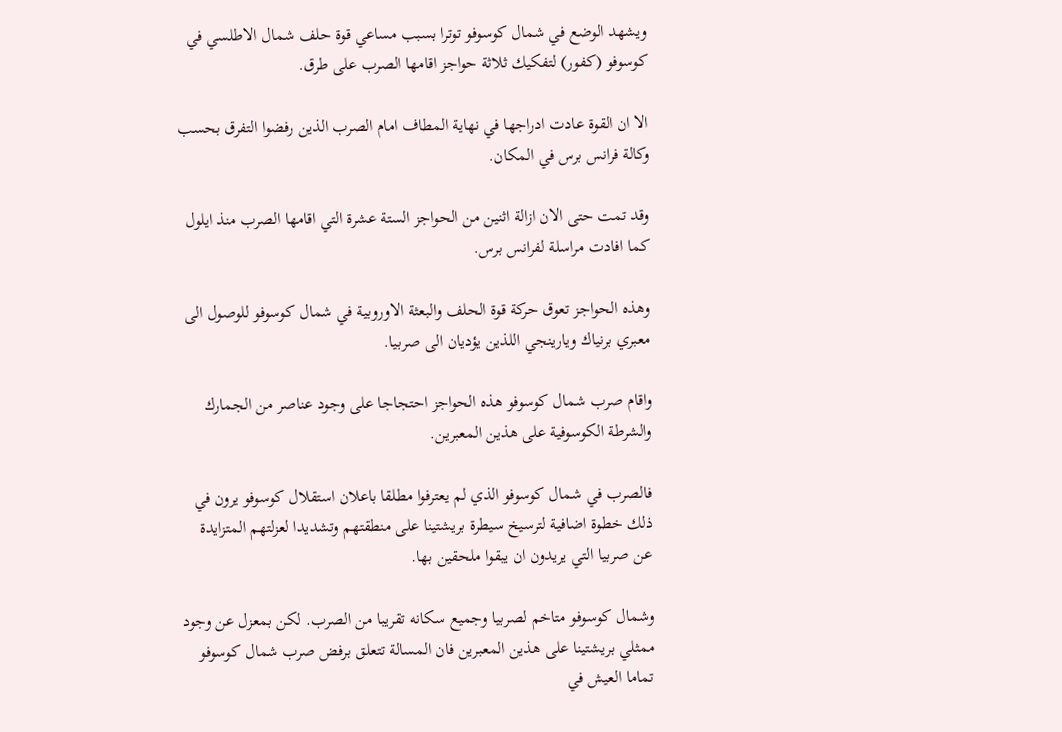ويشهد الوضع في شمال كوسوفو توترا بسبب مساعي قوة حلف شمال الاطلسي في كوسوفو (كفور) لتفكيك ثلاثة حواجز اقامها الصرب على طرق.

الا ان القوة عادت ادراجها في نهاية المطاف امام الصرب الذين رفضوا التفرق بحسب وكالة فرانس برس في المكان.

وقد تمت حتى الان ازالة اثنين من الحواجز الستة عشرة التي اقامها الصرب منذ ايلول كما افادت مراسلة لفرانس برس.

وهذه الحواجز تعوق حركة قوة الحلف والبعثة الاوروبية في شمال كوسوفو للوصول الى معبري برنياك ويارينجي اللذين يؤديان الى صربيا.

واقام صرب شمال كوسوفو هذه الحواجز احتجاجا على وجود عناصر من الجمارك والشرطة الكوسوفية على هذين المعبرين.

فالصرب في شمال كوسوفو الذي لم يعترفوا مطلقا باعلان استقلال كوسوفو يرون في ذلك خطوة اضافية لترسيخ سيطرة بريشتينا على منطقتهم وتشديدا لعزلتهم المتزايدة عن صربيا التي يريدون ان يبقوا ملحقين بها.

وشمال كوسوفو متاخم لصربيا وجميع سكانه تقريبا من الصرب. لكن بمعزل عن وجود ممثلي بريشتينا على هذين المعبرين فان المسالة تتعلق برفض صرب شمال كوسوفو تماما العيش في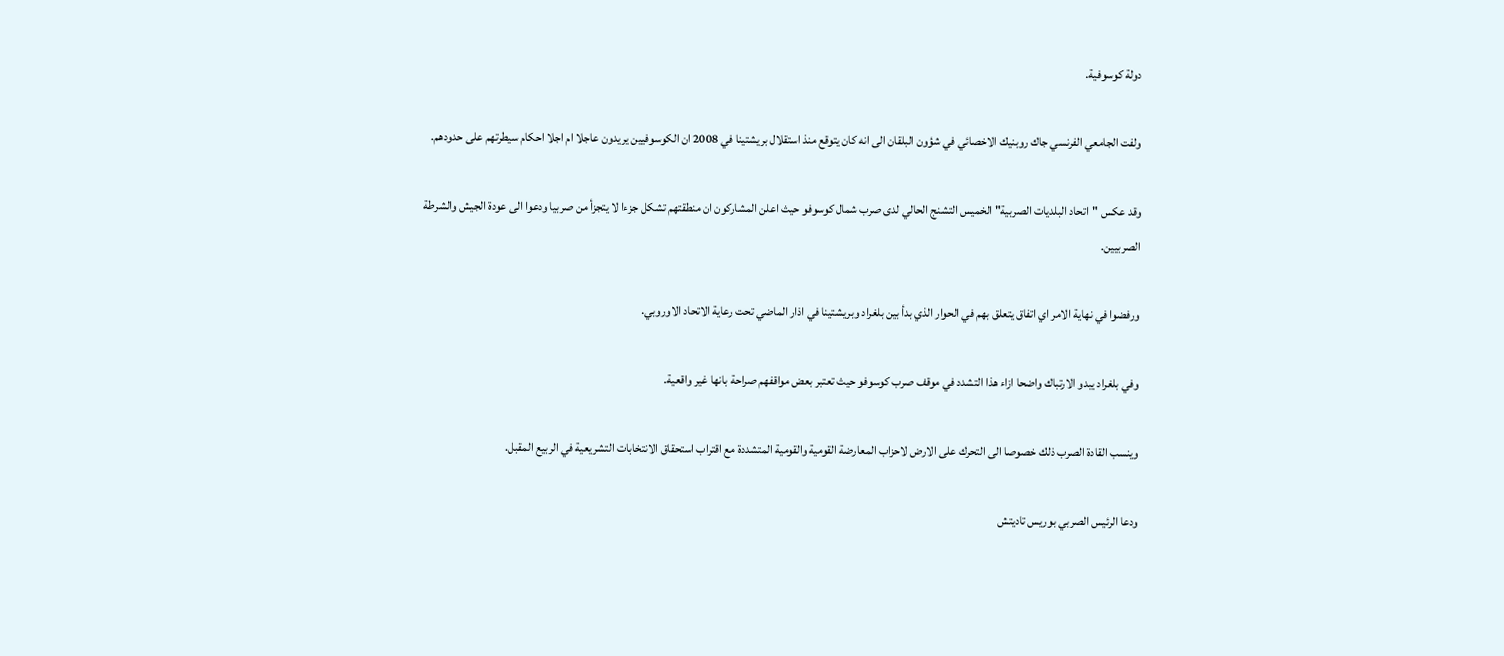دولة كوسوفية.

ولفت الجامعي الفرنسي جاك روبنيك الاخصائي في شؤون البلقان الى انه كان يتوقع منذ استقلال بريشتينا في 2008 ان الكوسوفيين يريدون عاجلا ام اجلا احكام سيطرتهم على حدودهم.

وقد عكس "اتحاد البلديات الصربية" الخميس التشنج الحالي لدى صرب شمال كوسوفو حيث اعلن المشاركون ان منطقتهم تشكل جزءا لا يتجزأ من صربيا ودعوا الى عودة الجيش والشرطة الصربيين.

ورفضوا في نهاية الامر اي اتفاق يتعلق بهم في الحوار الذي بدأ بين بلغراد وبريشتينا في اذار الماضي تحت رعاية الاتحاد الاوروبي.

وفي بلغراد يبدو الارتباك واضحا ازاء هذا التشدد في موقف صرب كوسوفو حيث تعتبر بعض مواقفهم صراحة بانها غير واقعية.

وينسب القادة الصرب ذلك خصوصا الى التحرك على الارض لاحزاب المعارضة القومية والقومية المتشددة مع اقتراب استحقاق الانتخابات التشريعية في الربيع المقبل.

ودعا الرئيس الصربي بوريس تاديتش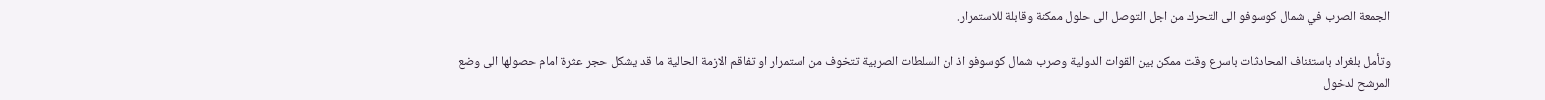الجمعة الصرب في شمال كوسوفو الى التحرك من اجل التوصل الى حلول ممكنة وقابلة للاستمرار.

وتأمل بلغراد باستئناف المحادثات باسرع وقت ممكن بين القوات الدولية وصرب شمال كوسوفو اذ ان السلطات الصربية تتخوف من استمرار او تفاقم الازمة الحالية ما قد يشكل حجر عثرة امام حصولها الى وضع المرشح لدخول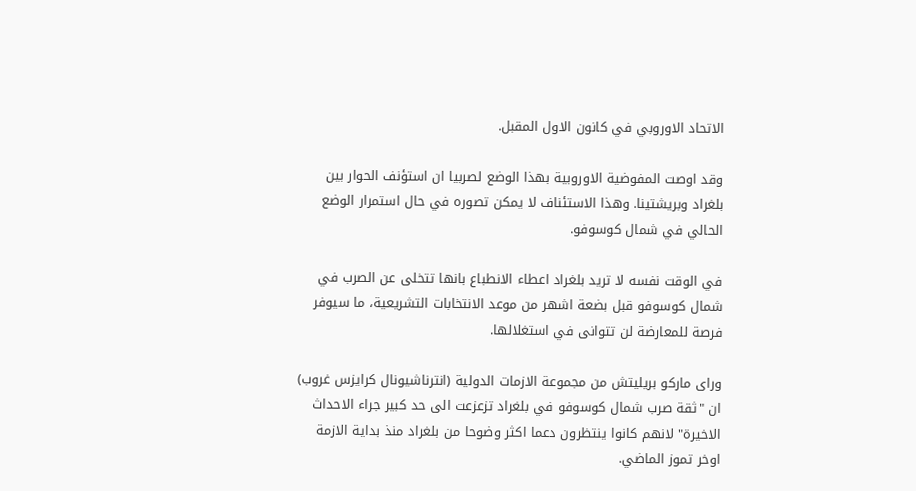الاتحاد الاوروبي في كانون الاول المقبل.

وقد اوصت المفوضية الاوروبية بهذا الوضع لصربيا ان استؤنف الحوار بين بلغراد وبريشتينا. وهذا الاستئناف لا يمكن تصوره في حال استمرار الوضع الحالي في شمال كوسوفو.

في الوقت نفسه لا تريد بلغراد اعطاء الانطباع بانها تتخلى عن الصرب في شمال كوسوفو قبل بضعة اشهر من موعد الانتخابات التشريعية، ما سيوفر فرصة للمعارضة لن تتوانى في استغلالها.

وراى ماركو بريليتش من مجموعة الازمات الدولية (انترناشيونال كرايزس غروب) ان "ثقة صرب شمال كوسوفو في بلغراد تزعزعت الى حد كبير جراء الاحداث الاخيرة" لانهم كانوا ينتظرون دعما اكثر وضوحا من بلغراد منذ بداية الازمة اوخر تموز الماضي.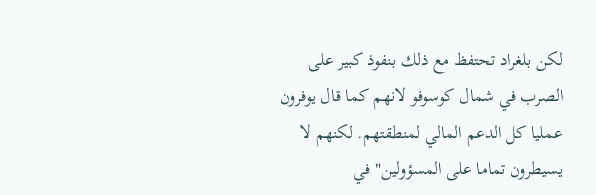لكن بلغراد تحتفظ مع ذلك بنفوذ كبير على الصرب في شمال كوسوفو لانهم كما قال يوفرون عمليا كل الدعم المالي لمنطقتهم. لكنهم لا يسيطرون تماما على المسؤولين" في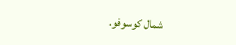شمال كوسوفو.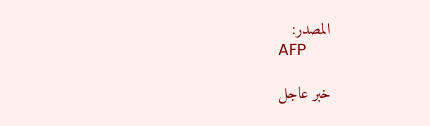المصدر:
AFP

خبر عاجل